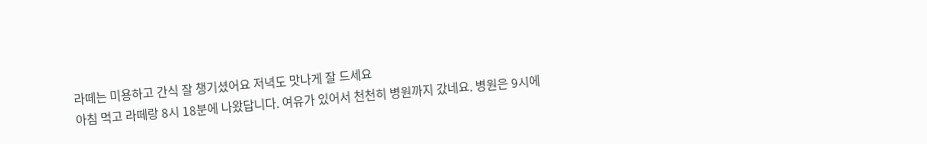라떼는 미용하고 간식 잘 챙기셨어요 저녁도 맛나게 잘 드세요
아침 먹고 라떼랑 8시 18분에 나왔답니다. 여유가 있어서 천천히 병원까지 갔네요. 병원은 9시에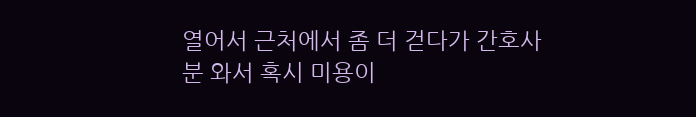열어서 근처에서 좀 더 걷다가 간호사분 와서 혹시 미용이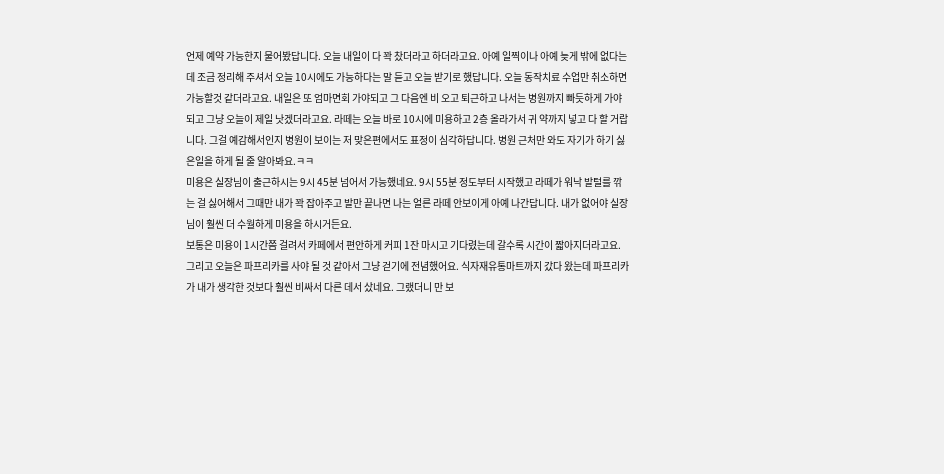언제 예약 가능한지 물어봤답니다. 오늘 내일이 다 꽉 찼더라고 하더라고요. 아예 일찍이나 아예 늦게 밖에 없다는데 조금 정리해 주셔서 오늘 10시에도 가능하다는 말 듣고 오늘 받기로 했답니다. 오늘 동작치료 수업만 취소하면 가능할것 같더라고요. 내일은 또 엄마면회 가야되고 그 다음엔 비 오고 퇴근하고 나서는 병원까지 빠듯하게 가야 되고 그냥 오늘이 제일 낫겠더라고요. 라떼는 오늘 바로 10시에 미용하고 2층 올라가서 귀 약까지 넣고 다 할 거랍니다. 그걸 예감해서인지 병원이 보이는 저 맞은편에서도 표정이 심각하답니다. 병원 근처만 와도 자기가 하기 싫은일을 하게 될 줄 알아봐요.ㅋㅋ
미용은 실장님이 출근하시는 9시 45분 넘어서 가능했네요. 9시 55분 정도부터 시작했고 라떼가 워낙 발털를 깎는 걸 싫어해서 그때만 내가 꽉 잡아주고 발만 끝나면 나는 얼른 라떼 안보이게 아예 나간답니다. 내가 없어야 실장님이 훨씬 더 수월하게 미용을 하시거든요.
보통은 미용이 1시간쯤 걸려서 카페에서 편안하게 커피 1잔 마시고 기다렸는데 갈수록 시간이 짧아지더라고요. 그리고 오늘은 파프리카를 사야 될 것 같아서 그냥 걷기에 전념했어요. 식자재유통마트까지 갔다 왔는데 파프리카가 내가 생각한 것보다 훨씬 비싸서 다른 데서 샀네요. 그랬더니 만 보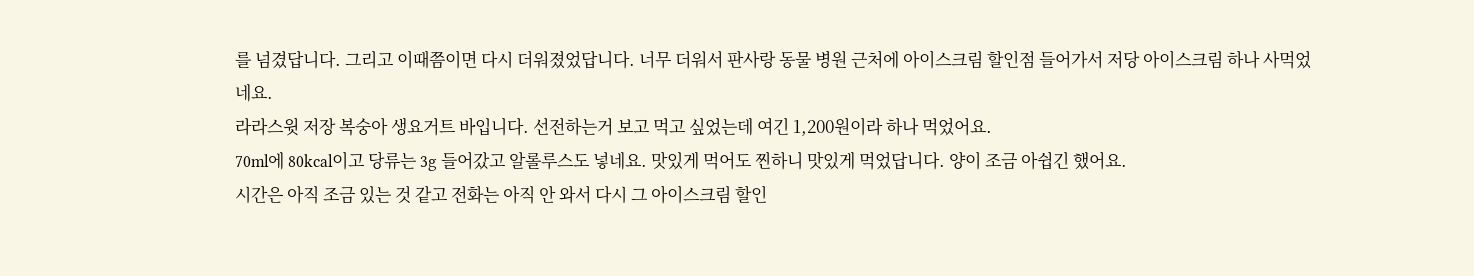를 넘겼답니다. 그리고 이때쯤이면 다시 더워졌었답니다. 너무 더워서 판사랑 동물 병원 근처에 아이스크림 할인점 들어가서 저당 아이스크림 하나 사먹었네요.
라라스윗 저장 복숭아 생요거트 바입니다. 선전하는거 보고 먹고 싶었는데 여긴 1,200원이라 하나 먹었어요.
70ml에 80kcal이고 당류는 3g 들어갔고 알롤루스도 넣네요. 맛있게 먹어도 찐하니 맛있게 먹었답니다. 양이 조금 아쉽긴 했어요.
시간은 아직 조금 있는 것 같고 전화는 아직 안 와서 다시 그 아이스크림 할인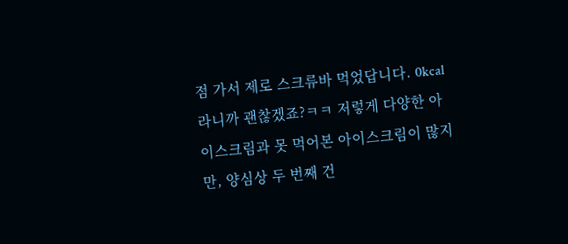점 가서 제로 스크류바 먹었답니다. 0kcal라니까 괜찮겠죠?ㅋㅋ 저렇게 다양한 아이스크림과 못 먹어본 아이스크림이 많지만, 양심상 두 번째 건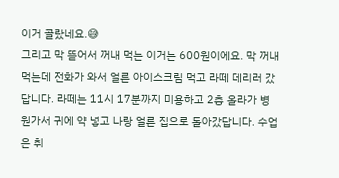이거 골랐네요.😅
그리고 막 뜯어서 꺼내 먹는 이거는 600원이에요. 막 꺼내 먹는데 전화가 와서 얼른 아이스크림 먹고 라떼 데리러 갔답니다. 라떼는 11시 17분까지 미용하고 2층 올라가 병원가서 귀에 약 넣고 나랑 얼른 집으로 돌아갔답니다. 수업은 취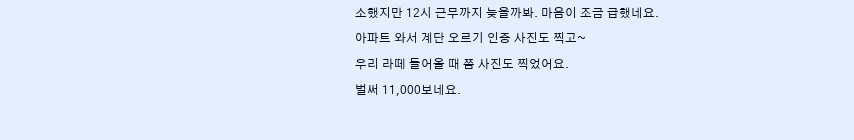소했지만 12시 근무까지 늦을까봐. 마음이 조금 급했네요.
아파트 와서 계단 오르기 인증 사진도 찍고~
우리 라떼 들어올 때 쯤 사진도 찍었어요.
벌써 11,000보네요.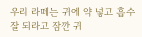우리 라떼는 귀에 약 넣고 흡수 잘 되라고 잠깐 귀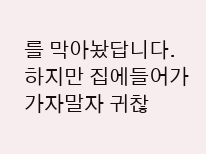를 막아놨답니다. 하지만 집에들어가가자말자 귀찮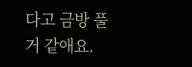다고 금방 풀 거 같애요.